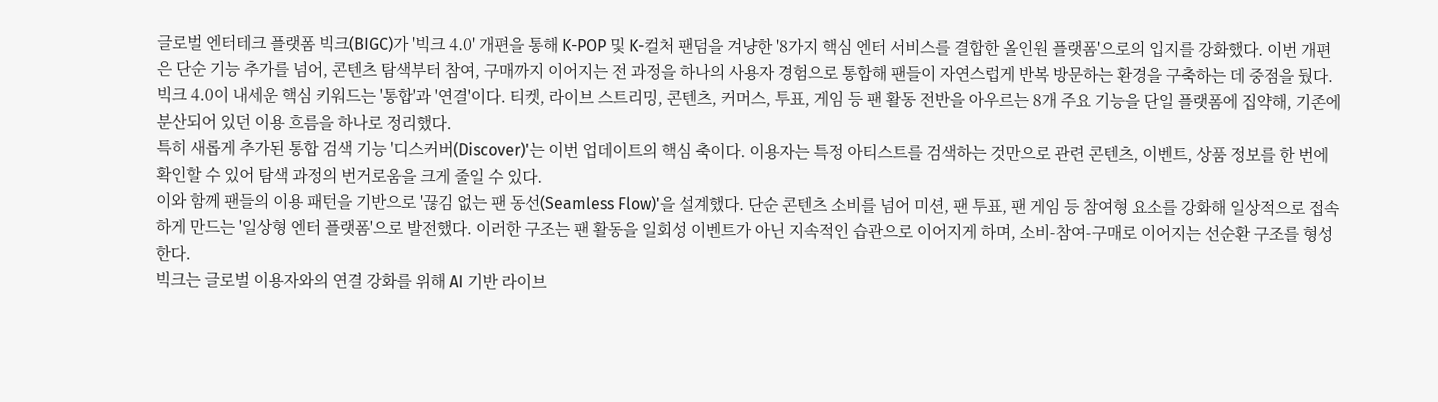글로벌 엔터테크 플랫폼 빅크(BIGC)가 '빅크 4.0' 개편을 통해 K-POP 및 K-컬처 팬덤을 겨냥한 '8가지 핵심 엔터 서비스를 결합한 올인원 플랫폼'으로의 입지를 강화했다. 이번 개편은 단순 기능 추가를 넘어, 콘텐츠 탐색부터 참여, 구매까지 이어지는 전 과정을 하나의 사용자 경험으로 통합해 팬들이 자연스럽게 반복 방문하는 환경을 구축하는 데 중점을 뒀다.
빅크 4.0이 내세운 핵심 키워드는 '통합'과 '연결'이다. 티켓, 라이브 스트리밍, 콘텐츠, 커머스, 투표, 게임 등 팬 활동 전반을 아우르는 8개 주요 기능을 단일 플랫폼에 집약해, 기존에 분산되어 있던 이용 흐름을 하나로 정리했다.
특히 새롭게 추가된 통합 검색 기능 '디스커버(Discover)'는 이번 업데이트의 핵심 축이다. 이용자는 특정 아티스트를 검색하는 것만으로 관련 콘텐츠, 이벤트, 상품 정보를 한 번에 확인할 수 있어 탐색 과정의 번거로움을 크게 줄일 수 있다.
이와 함께 팬들의 이용 패턴을 기반으로 '끊김 없는 팬 동선(Seamless Flow)'을 설계했다. 단순 콘텐츠 소비를 넘어 미션, 팬 투표, 팬 게임 등 참여형 요소를 강화해 일상적으로 접속하게 만드는 '일상형 엔터 플랫폼'으로 발전했다. 이러한 구조는 팬 활동을 일회성 이벤트가 아닌 지속적인 습관으로 이어지게 하며, 소비-참여-구매로 이어지는 선순환 구조를 형성한다.
빅크는 글로벌 이용자와의 연결 강화를 위해 AI 기반 라이브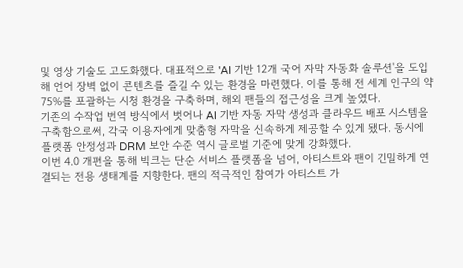및 영상 기술도 고도화했다. 대표적으로 'AI 기반 12개 국어 자막 자동화 솔루션'을 도입해 언어 장벽 없이 콘텐츠를 즐길 수 있는 환경을 마련했다. 이를 통해 전 세계 인구의 약 75%를 포괄하는 시청 환경을 구축하며, 해외 팬들의 접근성을 크게 높였다.
기존의 수작업 번역 방식에서 벗어나 AI 기반 자동 자막 생성과 클라우드 배포 시스템을 구축함으로써, 각국 이용자에게 맞춤형 자막을 신속하게 제공할 수 있게 됐다. 동시에 플랫폼 안정성과 DRM 보안 수준 역시 글로벌 기준에 맞게 강화했다.
이번 4.0 개편을 통해 빅크는 단순 서비스 플랫폼을 넘어, 아티스트와 팬이 긴밀하게 연결되는 전용 생태계를 지향한다. 팬의 적극적인 참여가 아티스트 가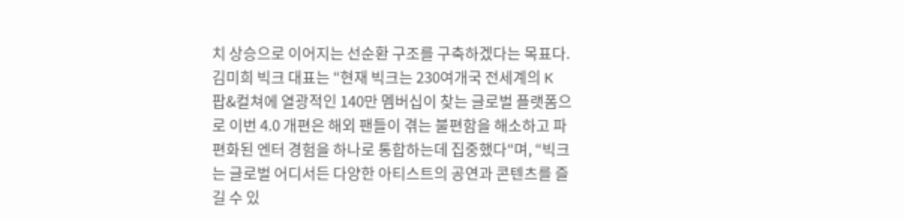치 상승으로 이어지는 선순환 구조를 구축하겠다는 목표다.
김미희 빅크 대표는 “현재 빅크는 230여개국 전세계의 K팝&컬쳐에 열광적인 140만 멤버십이 찾는 글로벌 플랫폼으로 이번 4.0 개편은 해외 팬들이 겪는 불편함을 해소하고 파편화된 엔터 경험을 하나로 통합하는데 집중했다“며, “빅크는 글로벌 어디서든 다양한 아티스트의 공연과 콘텐츠를 즐길 수 있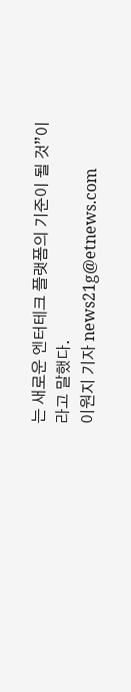는 새로운 엔터테크 플랫폼의 기준이 될 것”이라고 말했다.
이원지 기자 news21g@etnews.com